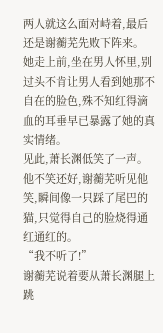两人就这么面对峙着,最后还是谢蘅芜先败下阵来。
她走上前,坐在男人怀里,别过头不肯让男人看到她那不自在的脸色,殊不知红得滴血的耳垂早已暴露了她的真实情绪。
见此,萧长渊低笑了一声。
他不笑还好,谢蘅芜听见他笑,瞬间像一只踩了尾巴的猫,只觉得自己的脸烧得通红通红的。
“我不听了!”
谢蘅芜说着要从萧长渊腿上跳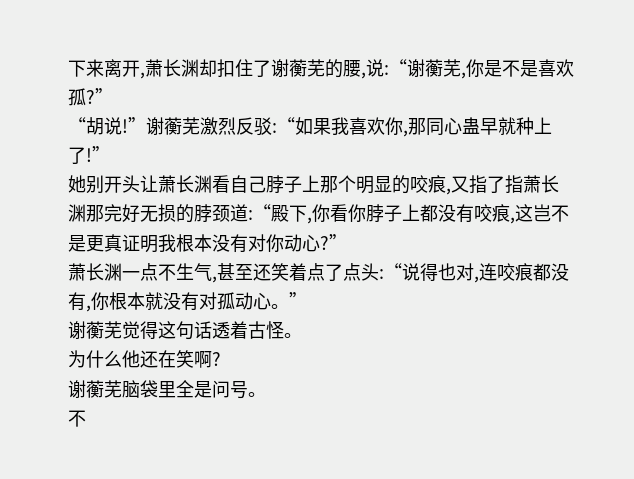下来离开,萧长渊却扣住了谢蘅芜的腰,说:“谢蘅芜,你是不是喜欢孤?”
“胡说!”谢蘅芜激烈反驳:“如果我喜欢你,那同心蛊早就种上了!”
她别开头让萧长渊看自己脖子上那个明显的咬痕,又指了指萧长渊那完好无损的脖颈道:“殿下,你看你脖子上都没有咬痕,这岂不是更真证明我根本没有对你动心?”
萧长渊一点不生气,甚至还笑着点了点头:“说得也对,连咬痕都没有,你根本就没有对孤动心。”
谢蘅芜觉得这句话透着古怪。
为什么他还在笑啊?
谢蘅芜脑袋里全是问号。
不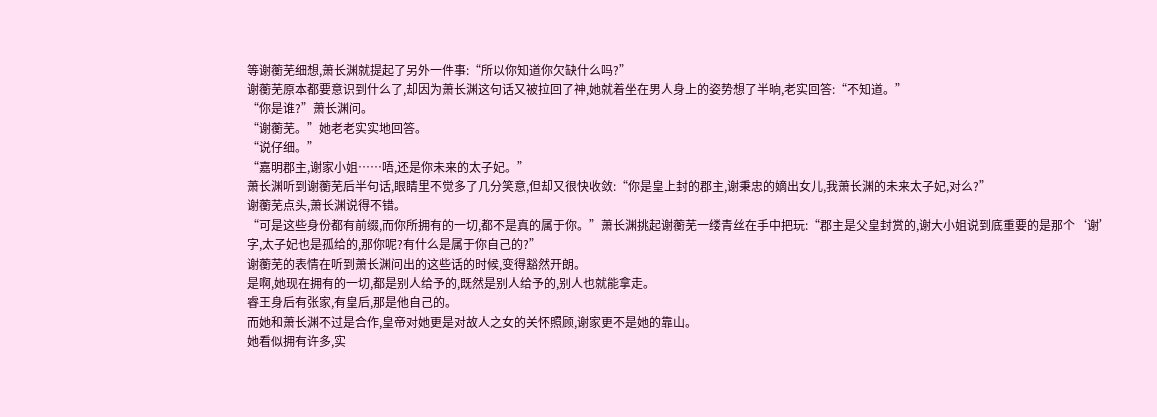等谢蘅芜细想,萧长渊就提起了另外一件事:“所以你知道你欠缺什么吗?”
谢蘅芜原本都要意识到什么了,却因为萧长渊这句话又被拉回了神,她就着坐在男人身上的姿势想了半晌,老实回答:“不知道。”
“你是谁?”萧长渊问。
“谢蘅芜。”她老老实实地回答。
“说仔细。”
“嘉明郡主,谢家小姐……唔,还是你未来的太子妃。”
萧长渊听到谢蘅芜后半句话,眼睛里不觉多了几分笑意,但却又很快收敛:“你是皇上封的郡主,谢秉忠的嫡出女儿,我萧长渊的未来太子妃,对么?”
谢蘅芜点头,萧长渊说得不错。
“可是这些身份都有前缀,而你所拥有的一切,都不是真的属于你。”萧长渊挑起谢蘅芜一缕青丝在手中把玩:“郡主是父皇封赏的,谢大小姐说到底重要的是那个‘谢’字,太子妃也是孤给的,那你呢?有什么是属于你自己的?”
谢蘅芜的表情在听到萧长渊问出的这些话的时候,变得豁然开朗。
是啊,她现在拥有的一切,都是别人给予的,既然是别人给予的,别人也就能拿走。
睿王身后有张家,有皇后,那是他自己的。
而她和萧长渊不过是合作,皇帝对她更是对故人之女的关怀照顾,谢家更不是她的靠山。
她看似拥有许多,实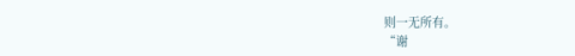则一无所有。
“谢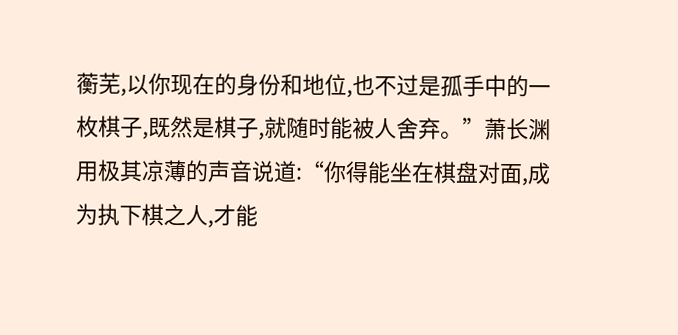蘅芜,以你现在的身份和地位,也不过是孤手中的一枚棋子,既然是棋子,就随时能被人舍弃。”萧长渊用极其凉薄的声音说道:“你得能坐在棋盘对面,成为执下棋之人,才能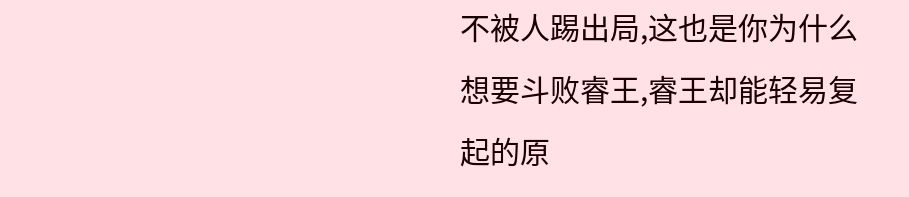不被人踢出局,这也是你为什么想要斗败睿王,睿王却能轻易复起的原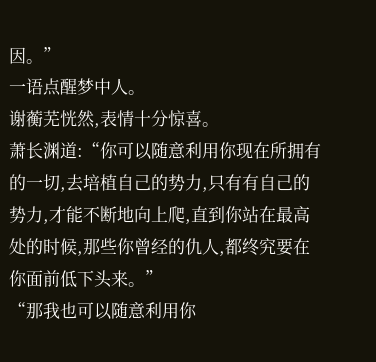因。”
一语点醒梦中人。
谢蘅芜恍然,表情十分惊喜。
萧长渊道:“你可以随意利用你现在所拥有的一切,去培植自己的势力,只有有自己的势力,才能不断地向上爬,直到你站在最高处的时候,那些你曾经的仇人,都终究要在你面前低下头来。”
“那我也可以随意利用你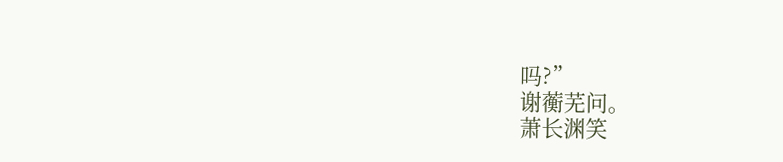吗?”
谢蘅芜问。
萧长渊笑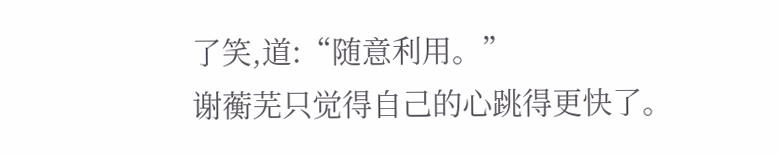了笑,道:“随意利用。”
谢蘅芜只觉得自己的心跳得更快了。